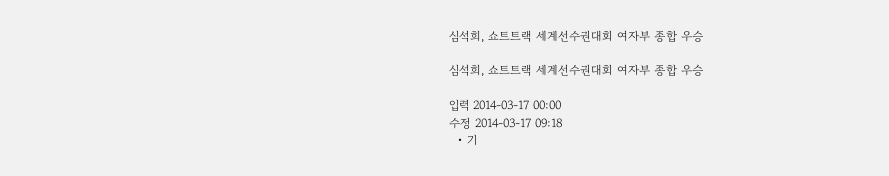심석희, 쇼트트랙 세계선수권대회 여자부 종합 우승

심석희, 쇼트트랙 세계선수권대회 여자부 종합 우승

입력 2014-03-17 00:00
수정 2014-03-17 09:18
  • 기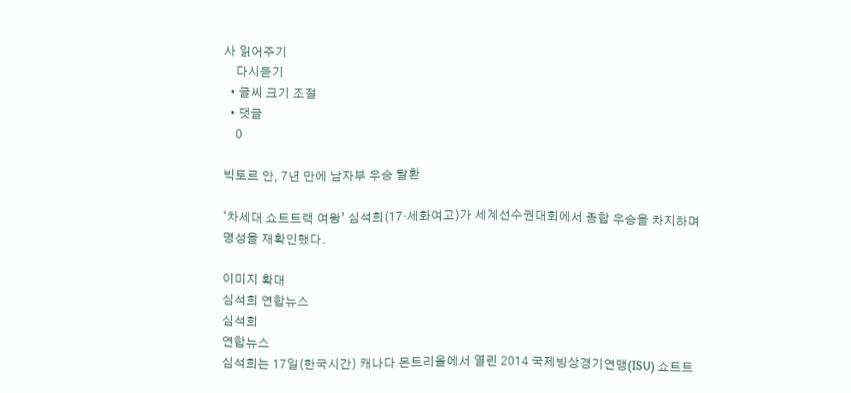사 읽어주기
    다시듣기
  • 글씨 크기 조절
  • 댓글
    0

빅토르 안, 7년 만에 남자부 우승 탈환

‘차세대 쇼트트랙 여왕’ 심석희(17·세화여고)가 세계선수권대회에서 종합 우승을 차지하며 명성을 재확인했다.

이미지 확대
심석희 연합뉴스
심석희
연합뉴스
심석희는 17일(한국시간) 캐나다 몬트리올에서 열린 2014 국제빙상경기연맹(ISU) 쇼트트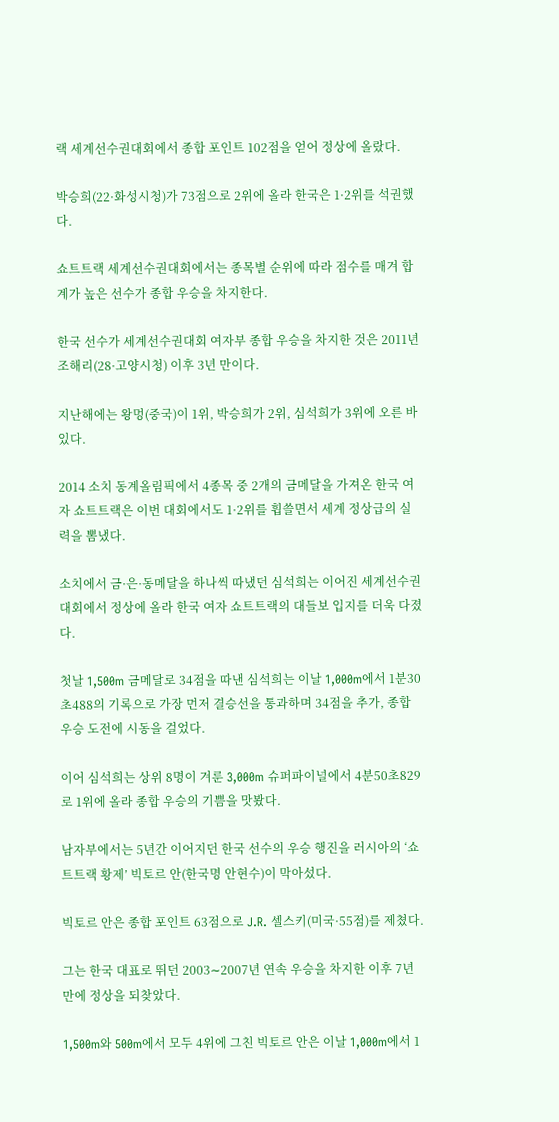랙 세계선수권대회에서 종합 포인트 102점을 얻어 정상에 올랐다.

박승희(22·화성시청)가 73점으로 2위에 올라 한국은 1·2위를 석권했다.

쇼트트랙 세계선수권대회에서는 종목별 순위에 따라 점수를 매겨 합계가 높은 선수가 종합 우승을 차지한다.

한국 선수가 세계선수권대회 여자부 종합 우승을 차지한 것은 2011년 조해리(28·고양시청) 이후 3년 만이다.

지난해에는 왕멍(중국)이 1위, 박승희가 2위, 심석희가 3위에 오른 바 있다.

2014 소치 동계올림픽에서 4종목 중 2개의 금메달을 가져온 한국 여자 쇼트트랙은 이번 대회에서도 1·2위를 휩쓸면서 세계 정상급의 실력을 뽐냈다.

소치에서 금·은·동메달을 하나씩 따냈던 심석희는 이어진 세계선수권대회에서 정상에 올라 한국 여자 쇼트트랙의 대들보 입지를 더욱 다졌다.

첫날 1,500m 금메달로 34점을 따낸 심석희는 이날 1,000m에서 1분30초488의 기록으로 가장 먼저 결승선을 통과하며 34점을 추가, 종합 우승 도전에 시동을 걸었다.

이어 심석희는 상위 8명이 겨룬 3,000m 슈퍼파이널에서 4분50초829로 1위에 올라 종합 우승의 기쁨을 맛봤다.

남자부에서는 5년간 이어지던 한국 선수의 우승 행진을 러시아의 ‘쇼트트랙 황제’ 빅토르 안(한국명 안현수)이 막아섰다.

빅토르 안은 종합 포인트 63점으로 J.R. 셀스키(미국·55점)를 제쳤다.

그는 한국 대표로 뛰던 2003∼2007년 연속 우승을 차지한 이후 7년 만에 정상을 되찾았다.

1,500m와 500m에서 모두 4위에 그친 빅토르 안은 이날 1,000m에서 1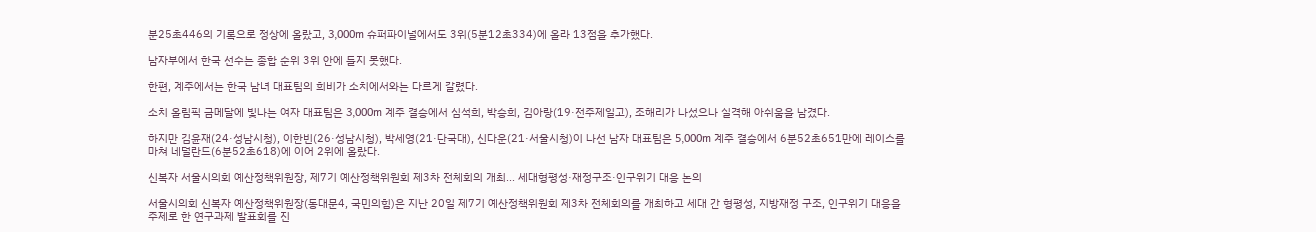분25초446의 기록으로 정상에 올랐고, 3,000m 슈퍼파이널에서도 3위(5분12초334)에 올라 13점을 추가했다.

남자부에서 한국 선수는 종합 순위 3위 안에 들지 못했다.

한편, 계주에서는 한국 남녀 대표팀의 희비가 소치에서와는 다르게 갈렸다.

소치 올림픽 금메달에 빛나는 여자 대표팀은 3,000m 계주 결승에서 심석희, 박승희, 김아랑(19·전주제일고), 조해리가 나섰으나 실격해 아쉬움을 남겼다.

하지만 김윤재(24·성남시청), 이한빈(26·성남시청), 박세영(21·단국대), 신다운(21·서울시청)이 나선 남자 대표팀은 5,000m 계주 결승에서 6분52초651만에 레이스를 마쳐 네덜란드(6분52초618)에 이어 2위에 올랐다.

신복자 서울시의회 예산정책위원장, 제7기 예산정책위원회 제3차 전체회의 개최... 세대형평성·재정구조·인구위기 대응 논의

서울시의회 신복자 예산정책위원장(동대문4, 국민의힘)은 지난 20일 제7기 예산정책위원회 제3차 전체회의를 개최하고 세대 간 형평성, 지방재정 구조, 인구위기 대응을 주제로 한 연구과제 발표회를 진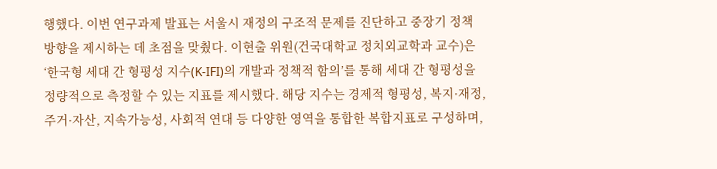행했다. 이번 연구과제 발표는 서울시 재정의 구조적 문제를 진단하고 중장기 정책 방향을 제시하는 데 초점을 맞췄다. 이현출 위원(건국대학교 정치외교학과 교수)은 ‘한국형 세대 간 형평성 지수(K-IFI)의 개발과 정책적 함의’를 통해 세대 간 형평성을 정량적으로 측정할 수 있는 지표를 제시했다. 해당 지수는 경제적 형평성, 복지·재정, 주거·자산, 지속가능성, 사회적 연대 등 다양한 영역을 통합한 복합지표로 구성하며,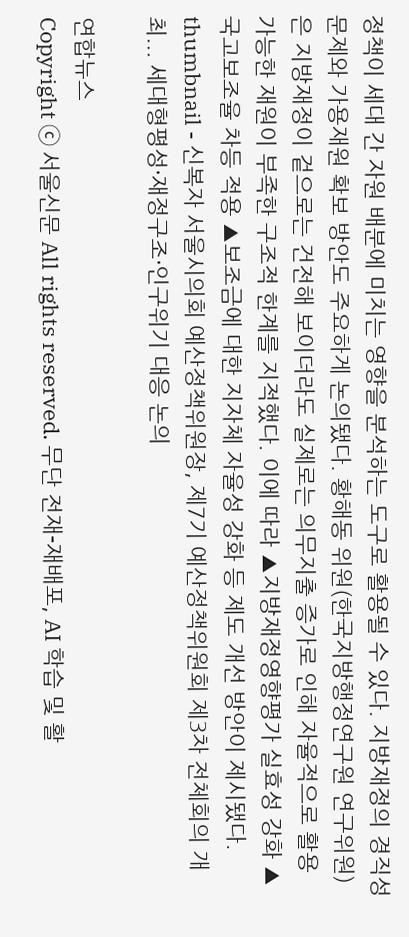정책이 세대 간 자원 배분에 미치는 영향을 분석하는 도구로 활용될 수 있다. 지방재정의 경직성 문제와 가용재원 확보 방안도 주요하게 논의됐다. 황해동 위원(한국지방행정연구원 연구위원)은 지방재정이 겉으로는 건전해 보이더라도 실제로는 의무지출 증가로 인해 자율적으로 활용 가능한 재원이 부족한 구조적 한계를 지적했다. 이에 따라 ▲지방재정영향평가 실효성 강화 ▲국고보조율 차등 적용 ▲보조금에 대한 지자체 자율성 강화 등 제도 개선 방안이 제시됐다.
thumbnail - 신복자 서울시의회 예산정책위원장, 제7기 예산정책위원회 제3차 전체회의 개최... 세대형평성·재정구조·인구위기 대응 논의

연합뉴스
Copyright ⓒ 서울신문 All rights reserved. 무단 전재-재배포, AI 학습 및 활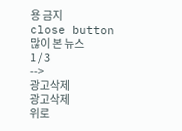용 금지
close button
많이 본 뉴스
1 / 3
-->
광고삭제
광고삭제
위로